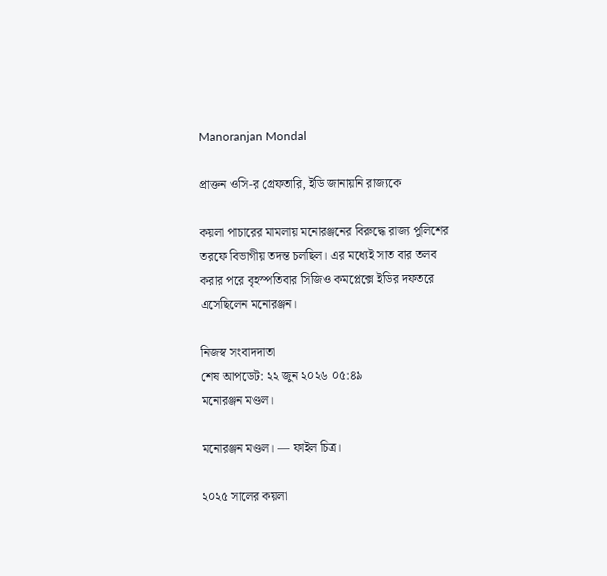Manoranjan Mondal

প্রাক্তন ওসি-র গ্রেফতারি, ইডি জানায়নি রাজ্যকে

কয়লা পাচারের মামলায় মনোরঞ্জনের বিরুদ্ধে রাজ্য পুলিশের তরফে বিভাগীয় তদন্ত চলছিল। এর মধ্যেই সাত বার তলব করার পরে বৃহস্পতিবার সিজিও কমপ্লেক্সে ইডির দফতরে এসেছিলেন মনোরঞ্জন।

নিজস্ব সংবাদদাতা
শেষ আপডেট: ২২ জুন ২০২৬ ০৫:৪৯
মনোরঞ্জন মণ্ডল।

মনোরঞ্জন মণ্ডল। — ফাইল চিত্র।

২০২৫ সালের কয়লা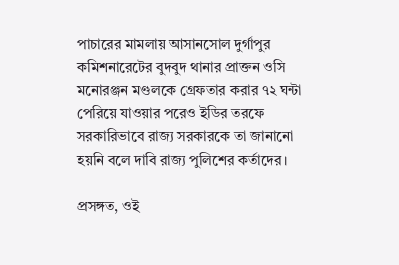পাচারের মামলায় আসানসোল দুর্গাপুর কমিশনারেটের বুদবুদ থানার প্রাক্তন ওসি মনোরঞ্জন মণ্ডলকে গ্রেফতার করার ৭২ ঘন্টা পেরিয়ে যাওয়ার পরেও ইডির তরফে সরকারিভাবে রাজ্য সরকারকে তা জানানো হয়নি বলে দাবি রাজ্য পুলিশের কর্তাদের।

প্রসঙ্গত, ওই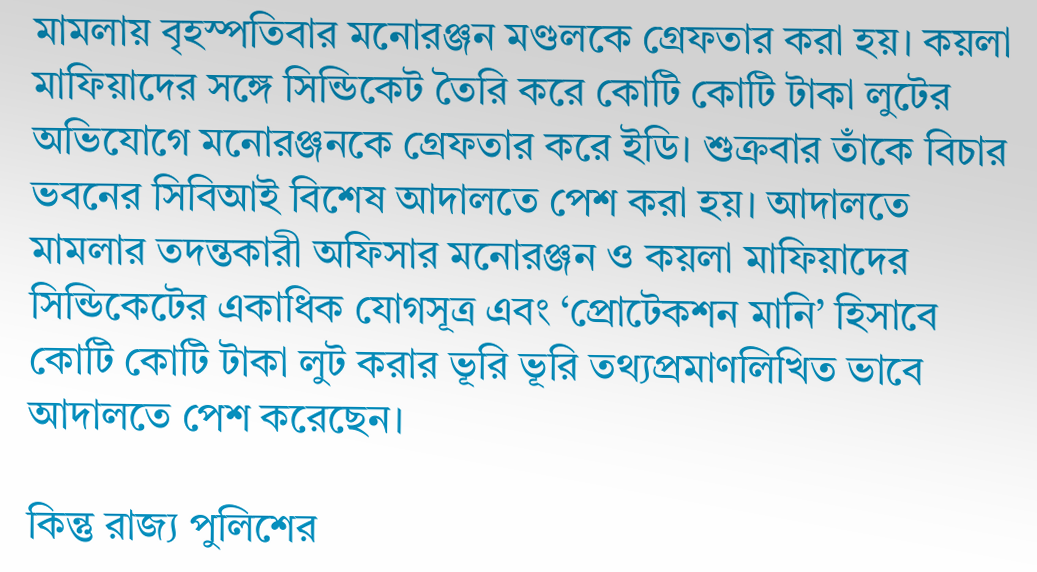মামলায় বৃহস্পতিবার মনোরঞ্জন মণ্ডলকে গ্রেফতার করা হয়। কয়লা মাফিয়াদের সঙ্গে সিন্ডিকেট তৈরি করে কোটি কোটি টাকা লুটের অভিযোগে মনোরঞ্জনকে গ্রেফতার করে ইডি। শুক্রবার তাঁকে বিচার ভবনের সিবিআই বিশেষ আদালতে পেশ করা হয়। আদালতে মামলার তদন্তকারী অফিসার মনোরঞ্জন ও কয়লা মাফিয়াদের সিন্ডিকেটের একাধিক যোগসূত্র এবং ‘প্রোটেকশন মানি’ হিসাবে কোটি কোটি টাকা লুট করার ভূরি ভূরি তথ্যপ্রমাণলিখিত ভাবে আদালতে পেশ করেছেন।

কিন্তু রাজ্য পুলিশের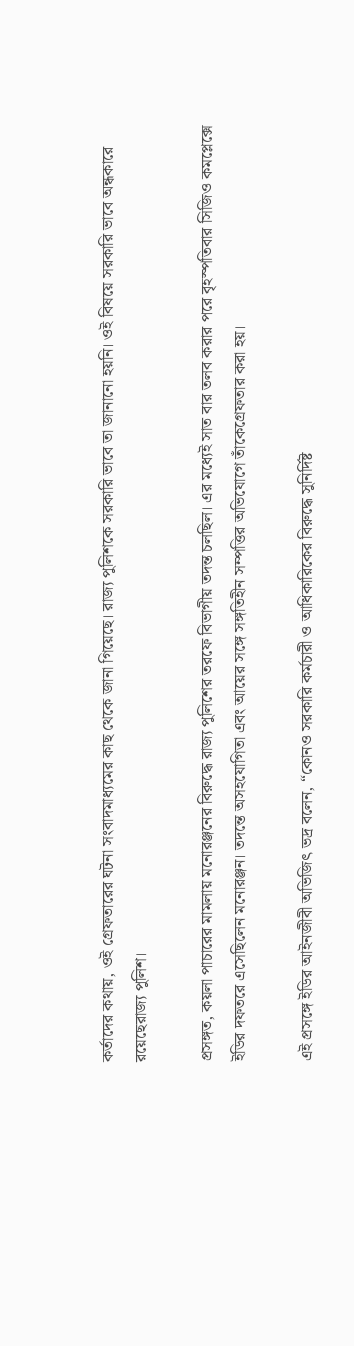কর্তাদের কথায়, ওই গ্রেফতারের ঘটনা সংবাদমাধ্যমের কাছ থেকে জানা গিয়েছে। রাজ্য পুলিশকে সরকারি ভাবে তা জানানো হয়নি। ওই বিষয়ে সরকারি ভাবে অন্ধকারে রয়েছেরাজ্য পুলিশ।

প্রসঙ্গত, কয়লা পাচারের মামলায় মনোরঞ্জনের বিরুদ্ধে রাজ্য পুলিশের তরফে বিভাগীয় তদন্ত চলছিল। এর মধ্যেই সাত বার তলব করার পরে বৃহস্পতিবার সিজিও কমপ্লেক্সে ইডির দফতরে এসেছিলেন মনোরঞ্জন। তদন্তে অসহযোগিতা এবং আয়ের সঙ্গে সঙ্গতিহীন সম্পত্তির অভিযোগে তাঁকেগ্রেফতার করা হয়।

এই প্রসঙ্গে ইডির আইনজীবী অভিজিৎ ভদ্র বলেন, “কোনও সরকারি কর্মচারী ও আধিকারিকের বিরুদ্ধে সুনির্দিষ্ট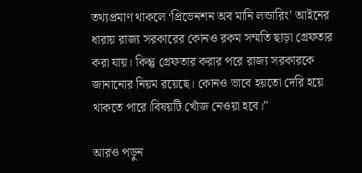তথ্যপ্রমাণ থাকলে ‘প্রিভেনশন অব মানি লন্ডারিং’ আইনের ধারায় রাজ্য সরকারের কোনও রকম সম্মতি ছাড়া গ্রেফতার করা যায়। কিন্তু গ্রেফতার করার পরে রাজ্য সরকারকে জানানোর নিয়ম রয়েছে। কোনও ভাবে হয়তো দেরি হয়ে থাকতে পারে।বিষয়টি খোঁজ নেওয়া হবে।”

আরও পড়ুন